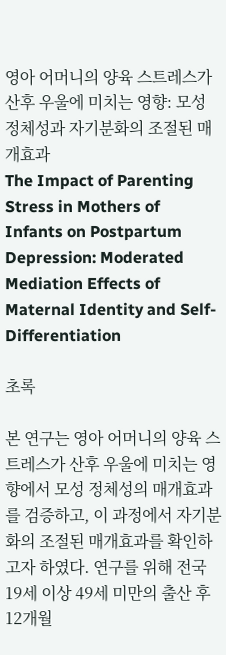영아 어머니의 양육 스트레스가 산후 우울에 미치는 영향: 모성 정체성과 자기분화의 조절된 매개효과
The Impact of Parenting Stress in Mothers of Infants on Postpartum Depression: Moderated Mediation Effects of Maternal Identity and Self-Differentiation

초록

본 연구는 영아 어머니의 양육 스트레스가 산후 우울에 미치는 영향에서 모성 정체성의 매개효과를 검증하고, 이 과정에서 자기분화의 조절된 매개효과를 확인하고자 하였다. 연구를 위해 전국 19세 이상 49세 미만의 출산 후 12개월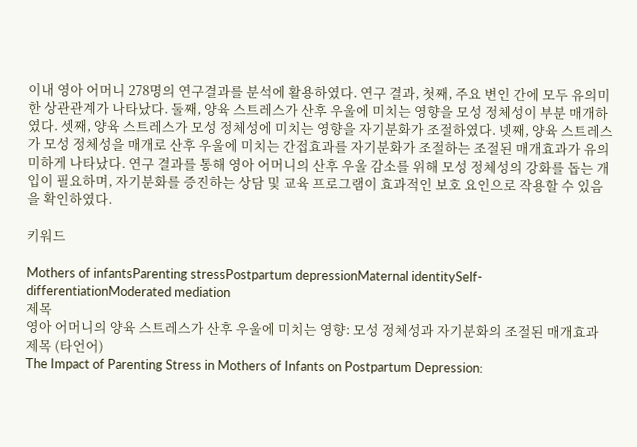이내 영아 어머니 278명의 연구결과를 분석에 활용하였다. 연구 결과, 첫째, 주요 변인 간에 모두 유의미한 상관관계가 나타났다. 둘째, 양육 스트레스가 산후 우울에 미치는 영향을 모성 정체성이 부분 매개하였다. 셋째, 양육 스트레스가 모성 정체성에 미치는 영향을 자기분화가 조절하였다. 넷째, 양육 스트레스가 모성 정체성을 매개로 산후 우울에 미치는 간접효과를 자기분화가 조절하는 조절된 매개효과가 유의미하게 나타났다. 연구 결과를 통해 영아 어머니의 산후 우울 감소를 위해 모성 정체성의 강화를 돕는 개입이 필요하며, 자기분화를 증진하는 상담 및 교육 프로그램이 효과적인 보호 요인으로 작용할 수 있음을 확인하였다.

키워드

Mothers of infantsParenting stressPostpartum depressionMaternal identitySelf-differentiationModerated mediation
제목
영아 어머니의 양육 스트레스가 산후 우울에 미치는 영향: 모성 정체성과 자기분화의 조절된 매개효과
제목 (타언어)
The Impact of Parenting Stress in Mothers of Infants on Postpartum Depression: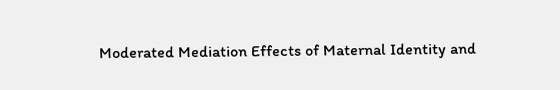Moderated Mediation Effects of Maternal Identity and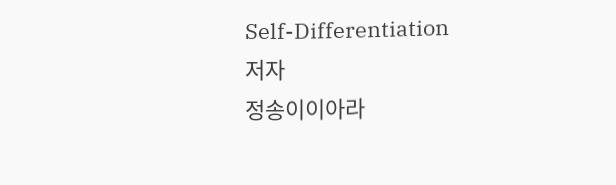Self-Differentiation
저자
정송이이아라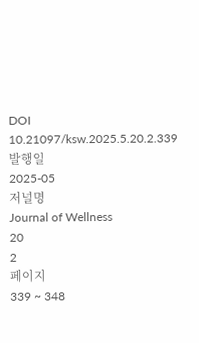DOI
10.21097/ksw.2025.5.20.2.339
발행일
2025-05
저널명
Journal of Wellness
20
2
페이지
339 ~ 348